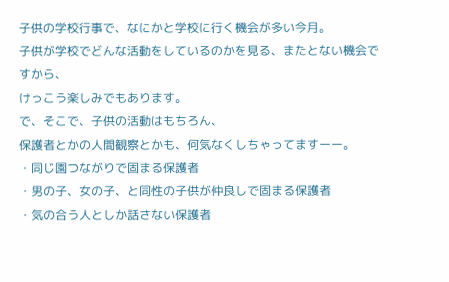子供の学校行事で、なにかと学校に行く機会が多い今月。
子供が学校でどんな活動をしているのかを見る、またとない機会ですから、
けっこう楽しみでもあります。
で、そこで、子供の活動はもちろん、
保護者とかの人間観察とかも、何気なくしちゃってますーー。
・同じ園つながりで固まる保護者
・男の子、女の子、と同性の子供が仲良しで固まる保護者
・気の合う人としか話さない保護者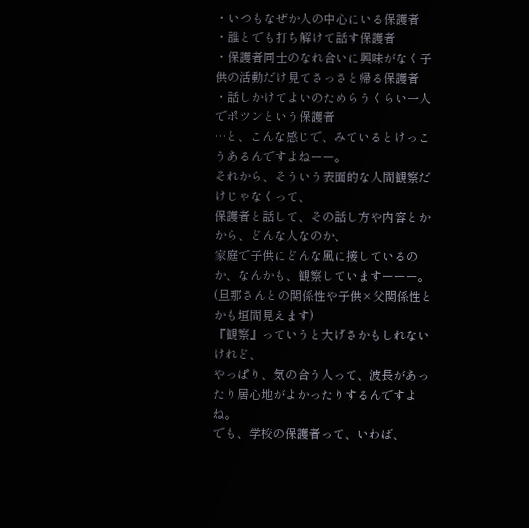・いつもなぜか人の中心にいる保護者
・誰とでも打ち解けて話す保護者
・保護者同士のなれ合いに興味がなく子供の活動だけ見てさっさと帰る保護者
・話しかけてよいのためらうくらい一人でポツンという保護者
…と、こんな感じで、みているとけっこうあるんですよねーー。
それから、そういう表面的な人間観察だけじゃなくって、
保護者と話して、その話し方や内容とかから、どんな人なのか、
家庭で子供にどんな風に接しているのか、なんかも、観察していますーーー。
(旦那さんとの関係性や子供×父関係性とかも垣間見えます)
『観察』っていうと大げさかもしれないけれど、
やっぱり、気の合う人って、波長があったり居心地がよかったりするんですよね。
でも、学校の保護者って、いわば、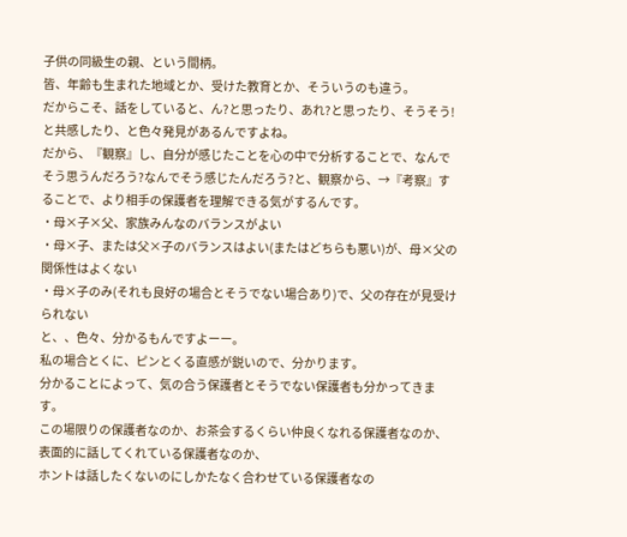子供の同級生の親、という間柄。
皆、年齢も生まれた地域とか、受けた教育とか、そういうのも違う。
だからこそ、話をしていると、ん?と思ったり、あれ?と思ったり、そうそう!と共感したり、と色々発見があるんですよね。
だから、『観察』し、自分が感じたことを心の中で分析することで、なんでそう思うんだろう?なんでそう感じたんだろう?と、観察から、→『考察』することで、より相手の保護者を理解できる気がするんです。
・母×子×父、家族みんなのバランスがよい
・母×子、または父×子のバランスはよい(またはどちらも悪い)が、母×父の関係性はよくない
・母×子のみ(それも良好の場合とそうでない場合あり)で、父の存在が見受けられない
と、、色々、分かるもんですよーー。
私の場合とくに、ピンとくる直感が鋭いので、分かります。
分かることによって、気の合う保護者とそうでない保護者も分かってきます。
この場限りの保護者なのか、お茶会するくらい仲良くなれる保護者なのか、表面的に話してくれている保護者なのか、
ホントは話したくないのにしかたなく合わせている保護者なの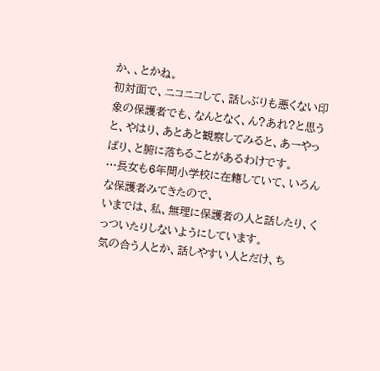か、、とかね。
初対面で、ニコニコして、話しぶりも悪くない印象の保護者でも、なんとなく、ん?あれ?と思うと、やはり、あとあと観察してみると、あーやっぱり、と腑に落ちることがあるわけです。
…長女も6年間小学校に在籍していて、いろんな保護者みてきたので、
いまでは、私、無理に保護者の人と話したり、くっついたりしないようにしています。
気の合う人とか、話しやすい人とだけ、ち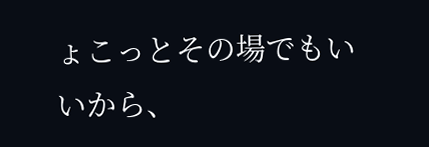ょこっとその場でもいいから、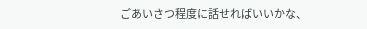ごあいさつ程度に話せればいいかな、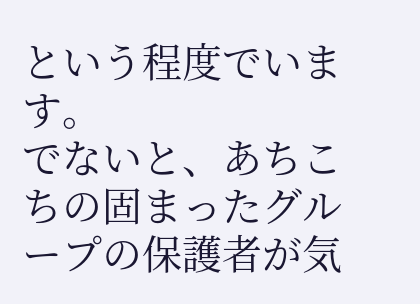という程度でいます。
でないと、あちこちの固まったグループの保護者が気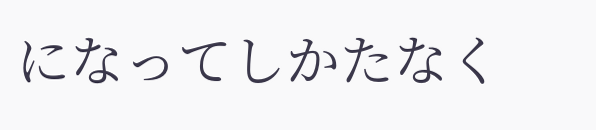になってしかたなく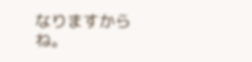なりますからね。